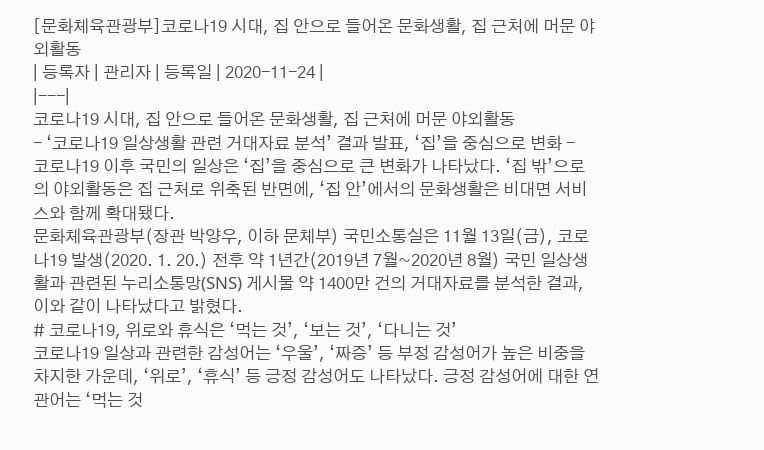[문화체육관광부]코로나19 시대, 집 안으로 들어온 문화생활, 집 근처에 머문 야외활동
| 등록자 | 관리자 | 등록일 | 2020-11-24 |
|---|
코로나19 시대, 집 안으로 들어온 문화생활, 집 근처에 머문 야외활동
- ‘코로나19 일상생활 관련 거대자료 분석’ 결과 발표, ‘집’을 중심으로 변화 -
코로나19 이후 국민의 일상은 ‘집’을 중심으로 큰 변화가 나타났다. ‘집 밖’으로의 야외활동은 집 근처로 위축된 반면에, ‘집 안’에서의 문화생활은 비대면 서비스와 함께 확대됐다.
문화체육관광부(장관 박양우, 이하 문체부) 국민소통실은 11월 13일(금), 코로나19 발생(2020. 1. 20.) 전후 약 1년간(2019년 7월~2020년 8월) 국민 일상생활과 관련된 누리소통망(SNS) 게시물 약 1400만 건의 거대자료를 분석한 결과, 이와 같이 나타났다고 밝혔다.
# 코로나19, 위로와 휴식은 ‘먹는 것’, ‘보는 것’, ‘다니는 것’
코로나19 일상과 관련한 감성어는 ‘우울’, ‘짜증’ 등 부정 감성어가 높은 비중을 차지한 가운데, ‘위로’, ‘휴식’ 등 긍정 감성어도 나타났다. 긍정 감성어에 대한 연관어는 ‘먹는 것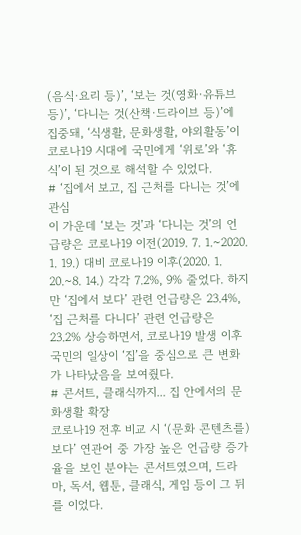(음식·요리 등)’, ‘보는 것(영화·유튜브 등)’, ‘다니는 것(산책·드라이브 등)’에 집중돼, ‘식생활, 문화생활, 야외활동’이 코로나19 시대에 국민에게 ‘위로’와 ‘휴식’이 된 것으로 해석할 수 있었다.
# ‘집에서 보고, 집 근처를 다니는 것’에 관심
이 가운데 ‘보는 것’과 ‘다니는 것’의 언급량은 코로나19 이전(2019. 7. 1.~2020. 1. 19.) 대비 코로나19 이후(2020. 1. 20.~8. 14.) 각각 7.2%, 9% 줄었다. 하지만 ‘집에서 보다’ 관련 언급량은 23.4%, ‘집 근처를 다니다’ 관련 언급량은 23.2% 상승하면서, 코로나19 발생 이후 국민의 일상이 ‘집’을 중심으로 큰 변화가 나타났음을 보여줬다.
# 콘서트, 클래식까지... 집 안에서의 문화생활 확장
코로나19 전후 비교 시 ‘(문화 콘텐츠를) 보다’ 연관어 중 가장 높은 언급량 증가율을 보인 분야는 콘서트였으며, 드라마, 독서, 웹툰, 클래식, 게임 등이 그 뒤를 이었다.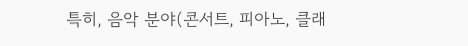특히, 음악 분야(콘서트, 피아노, 클래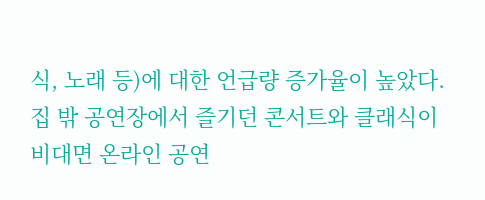식, 노래 등)에 대한 언급량 증가율이 높았다. 집 밖 공연장에서 즐기던 콘서트와 클래식이 비대면 온라인 공연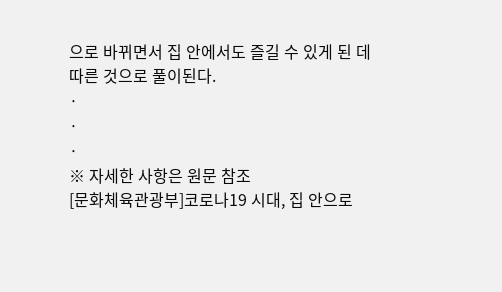으로 바뀌면서 집 안에서도 즐길 수 있게 된 데 따른 것으로 풀이된다.
·
·
·
※ 자세한 사항은 원문 참조
[문화체육관광부]코로나19 시대, 집 안으로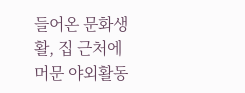들어온 문화생활, 집 근처에 머문 야외활동